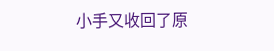小手又收回了原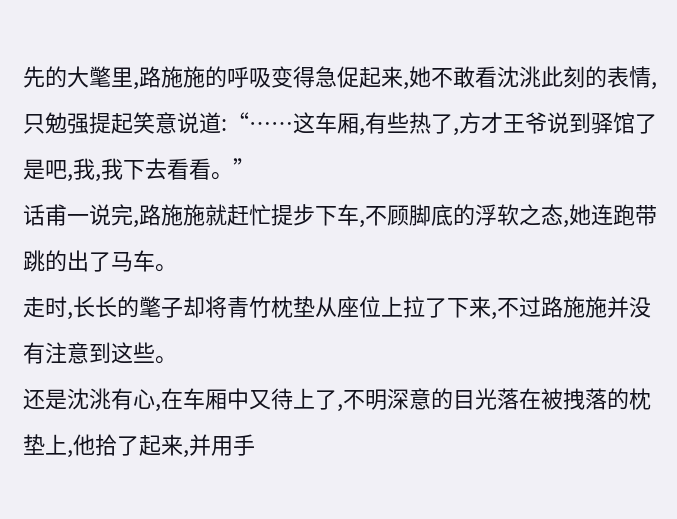先的大氅里,路施施的呼吸变得急促起来,她不敢看沈洮此刻的表情,只勉强提起笑意说道:“……这车厢,有些热了,方才王爷说到驿馆了是吧,我,我下去看看。”
话甫一说完,路施施就赶忙提步下车,不顾脚底的浮软之态,她连跑带跳的出了马车。
走时,长长的氅子却将青竹枕垫从座位上拉了下来,不过路施施并没有注意到这些。
还是沈洮有心,在车厢中又待上了,不明深意的目光落在被拽落的枕垫上,他拾了起来,并用手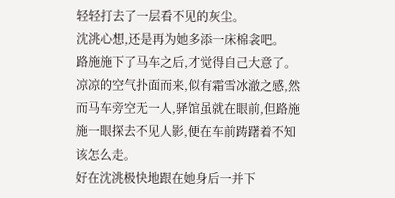轻轻打去了一层看不见的灰尘。
沈洮心想,还是再为她多添一床棉衾吧。
路施施下了马车之后,才觉得自己大意了。
凉凉的空气扑面而来,似有霜雪冰澈之感,然而马车旁空无一人,驿馆虽就在眼前,但路施施一眼探去不见人影,便在车前踌躇着不知该怎么走。
好在沈洮极快地跟在她身后一并下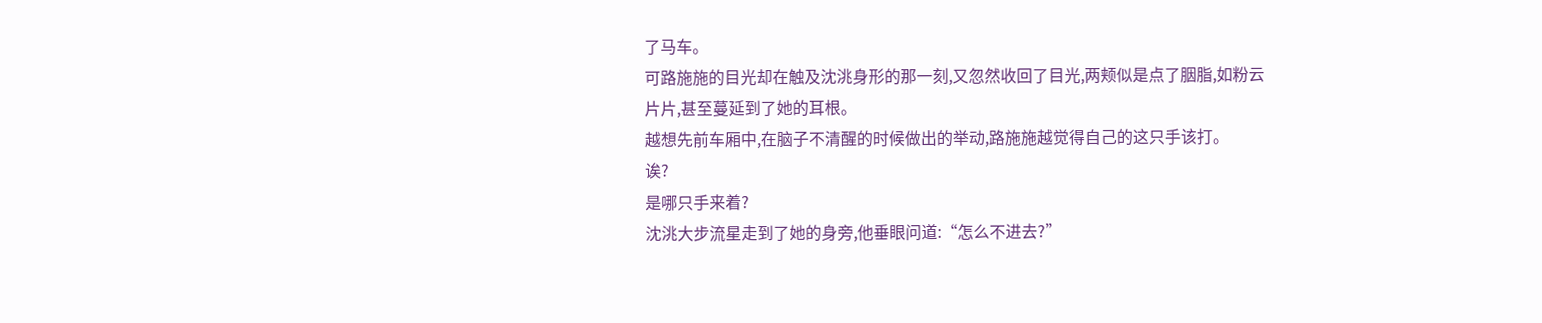了马车。
可路施施的目光却在触及沈洮身形的那一刻,又忽然收回了目光,两颊似是点了胭脂,如粉云片片,甚至蔓延到了她的耳根。
越想先前车厢中,在脑子不清醒的时候做出的举动,路施施越觉得自己的这只手该打。
诶?
是哪只手来着?
沈洮大步流星走到了她的身旁,他垂眼问道:“怎么不进去?”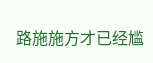路施施方才已经尴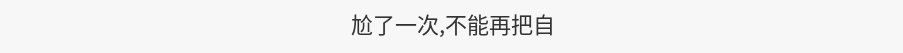尬了一次,不能再把自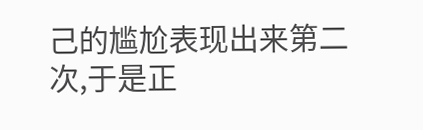己的尴尬表现出来第二次,于是正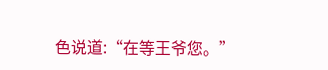色说道:“在等王爷您。”